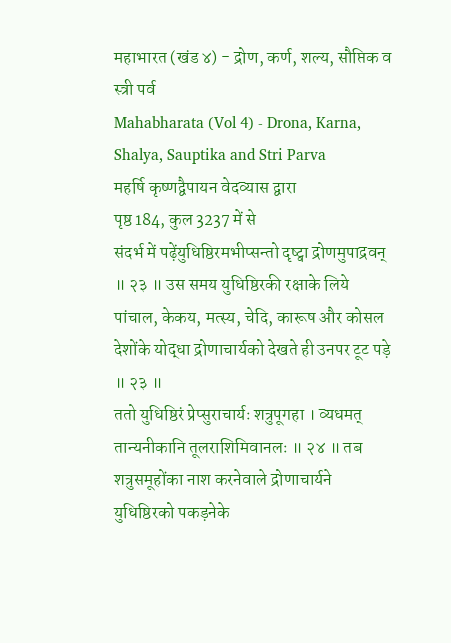महाभारत (खंड ४) - द्रोण, कर्ण, शल्य, सौप्तिक व स्त्री पर्व
Mahabharata (Vol 4) - Drona, Karna, Shalya, Sauptika and Stri Parva
महर्षि कृष्णद्वैपायन वेदव्यास द्वारा
पृष्ठ 184, कुल 3237 में से
संदर्भ में पढ़ेंयुधिष्ठिरमभीप्सन्तो दृष्ट्वा द्रोणमुपाद्रवन् ॥ २३ ॥ उस समय युधिष्ठिरकी रक्षाके लिये पांचाल, केकय, मत्स्य, चेदि, कारूष और कोसल देशोंके योद्धा द्रोणाचार्यको देखते ही उनपर टूट पड़े ॥ २३ ॥
ततो युधिष्ठिरं प्रेप्सुराचार्यः शत्रुपूगहा । व्यधमत् तान्यनीकानि तूलराशिमिवानलः ॥ २४ ॥ तब शत्रुसमूहोंका नाश करनेवाले द्रोणाचार्यने युधिष्ठिरको पकड़नेके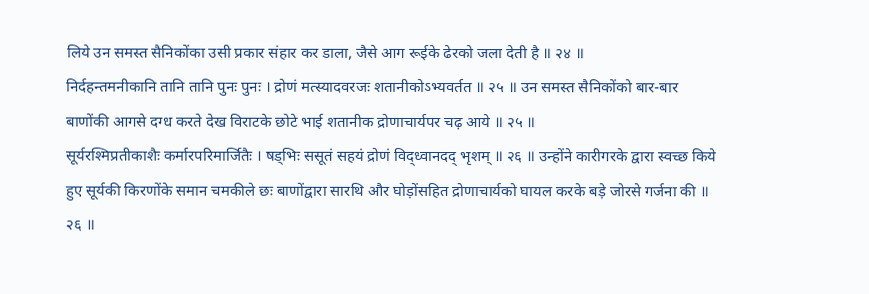लिये उन समस्त सैनिकोंका उसी प्रकार संहार कर डाला, जैसे आग रूईके ढेरको जला देती है ॥ २४ ॥
निर्दहन्तमनीकानि तानि तानि पुनः पुनः । द्रोणं मत्स्यादवरजः शतानीकोऽभ्यवर्तत ॥ २५ ॥ उन समस्त सैनिकोंको बार-बार बाणोंकी आगसे दग्ध करते देख विराटके छोटे भाई शतानीक द्रोणाचार्यपर चढ़ आये ॥ २५ ॥
सूर्यरश्मिप्रतीकाशैः कर्मारपरिमार्जितैः । षड्भिः ससूतं सहयं द्रोणं विद्ध्वानदद् भृशम् ॥ २६ ॥ उन्होंने कारीगरके द्वारा स्वच्छ किये हुए सूर्यकी किरणोंके समान चमकीले छः बाणोंद्वारा सारथि और घोड़ोंसहित द्रोणाचार्यको घायल करके बड़े जोरसे गर्जना की ॥ २६ ॥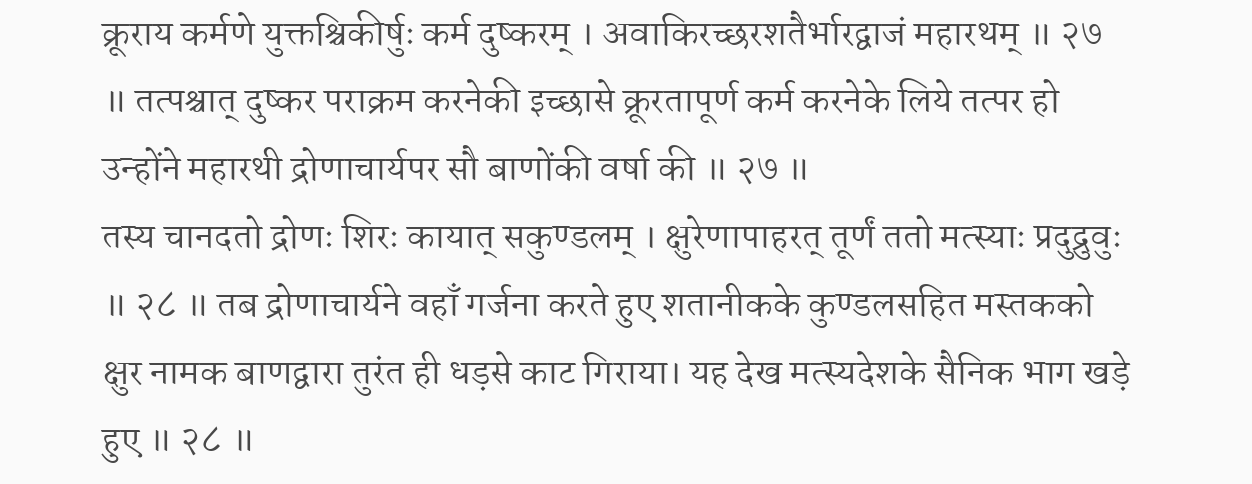क्रूराय कर्मणे युक्तश्चिकीर्षुः कर्म दुष्करम् । अवाकिरच्छरशतैर्भारद्वाजं महारथम् ॥ २७ ॥ तत्पश्चात् दुष्कर पराक्रम करनेकी इच्छासे क्रूरतापूर्ण कर्म करनेके लिये तत्पर हो उन्होंने महारथी द्रोणाचार्यपर सौ बाणोंकी वर्षा की ॥ २७ ॥
तस्य चानदतो द्रोणः शिरः कायात् सकुण्डलम् । क्षुरेणापाहरत् तूर्णं ततो मत्स्याः प्रदुद्रुवुः ॥ २८ ॥ तब द्रोणाचार्यने वहाँ गर्जना करते हुए शतानीकके कुण्डलसहित मस्तकको क्षुर नामक बाणद्वारा तुरंत ही धड़से काट गिराया। यह देख मत्स्यदेशके सैनिक भाग खड़े हुए ॥ २८ ॥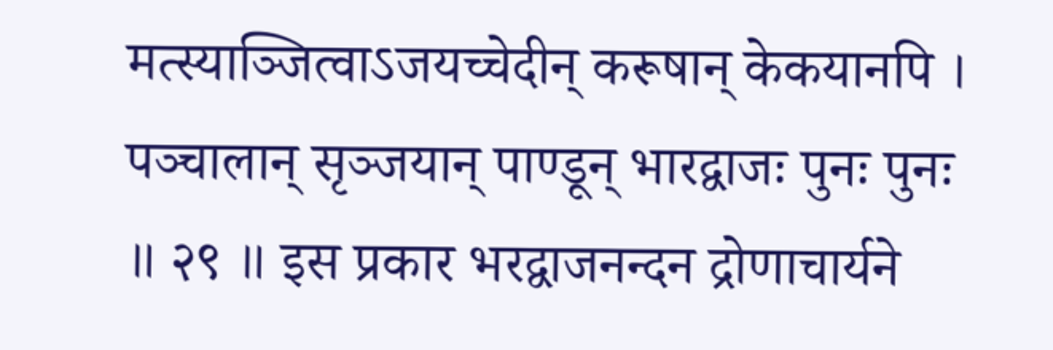मत्स्याञ्जित्वाऽजयच्चेदीन् करूषान् केकयानपि । पञ्चालान् सृञ्जयान् पाण्डून् भारद्वाजः पुनः पुनः ॥ २९ ॥ इस प्रकार भरद्वाजनन्दन द्रोणाचार्यने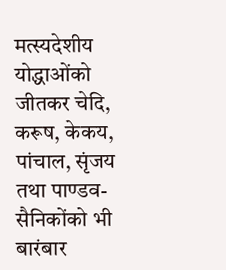मत्स्यदेशीय योद्धाओंको जीतकर चेदि, करूष, केकय, पांचाल, सृंजय तथा पाण्डव-सैनिकोंको भी बारंबार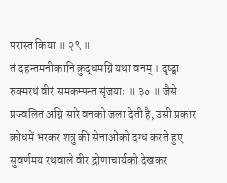परास्त किया ॥ २९ ॥
तं दहन्तमनीकानि क्रुद्धमग्निं यथा वनम् । दृष्ट्वा रुक्मरथं वीरं समकम्पन्त सृंजयाः ॥ ३० ॥ जैसे प्रज्वलित अग्नि सारे वनको जला देती है, उसी प्रकार क्रोधमें भरकर शत्रु की सेनाओंको दग्ध करते हुए सुवर्णमय रथवाले वीर द्रोणाचार्यको देखकर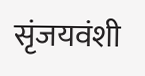सृंजयवंशी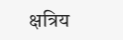क्षत्रिय